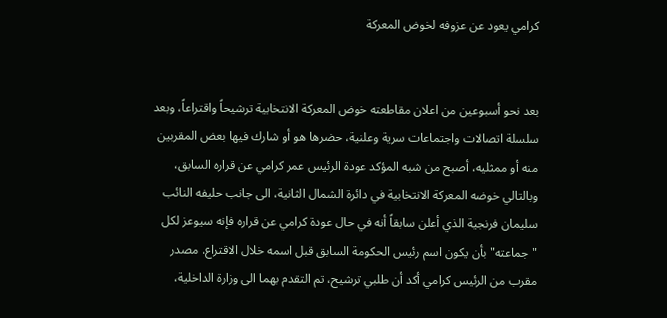كرامي يعود عن عزوفه لخوض المعركة


بعد نحو أسبوعين من اعلان مقاطعته خوض المعركة الانتخابية ترشيحاً واقتراعاً، وبعد سلسلة اتصالات واجتماعات سرية وعلنية، حضرها هو أو شارك فيها بعض المقربين منه أو ممثليه، أصبح من شبه المؤكد عودة الرئيس عمر كرامي عن قراره السابق، وبالتالي خوضه المعركة الانتخابية في دائرة الشمال الثانية، الى جانب حليفه النائب سليمان فرنجية الذي أعلن سابقاً أنه في حال عودة كرامي عن قراره فإنه سيوعز لكل "جماعته" بأن يكون اسم رئيس الحكومة السابق قبل اسمه خلال الاقتراع. مصدر مقرب من الرئيس كرامي أكد أن طلبي ترشيح، تم التقدم بهما الى وزارة الداخلية،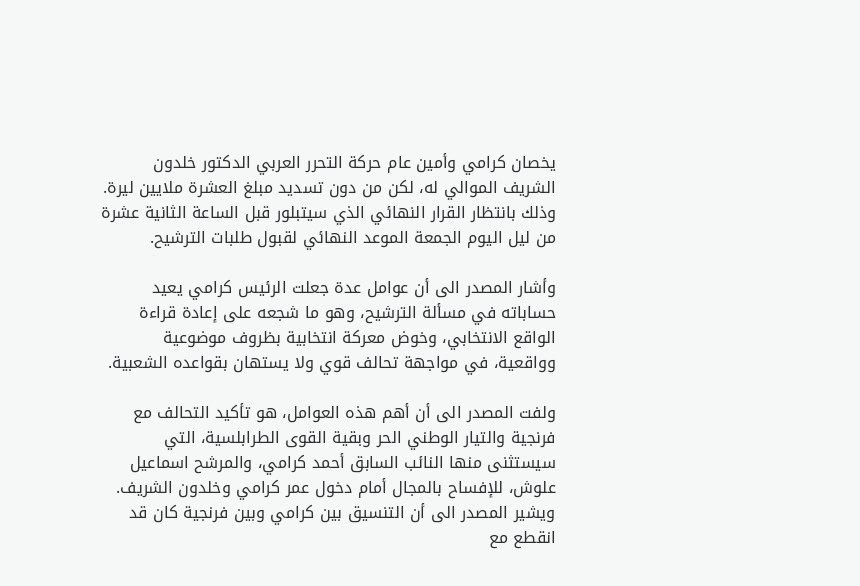يخصان كرامي وأمين عام حركة التحرر العربي الدكتور خلدون الشريف الموالي له، لكن من دون تسديد مبلغ العشرة ملايين ليرة. وذلك بانتظار القرار النهائي الذي سيتبلور قبل الساعة الثانية عشرة من ليل اليوم الجمعة الموعد النهائي لقبول طلبات الترشيح.

وأشار المصدر الى أن عوامل عدة جعلت الرئيس كرامي يعيد حساباته في مسألة الترشيح، وهو ما شجعه على إعادة قراءة الواقع الانتخابي، وخوض معركة انتخابية بظروف موضوعية وواقعية، في مواجهة تحالف قوي ولا يستهان بقواعده الشعبية.

ولفت المصدر الى أن أهم هذه العوامل، هو تأكيد التحالف مع فرنجية والتيار الوطني الحر وبقية القوى الطرابلسية، التي سيستثنى منها النائب السابق أحمد كرامي، والمرشح اسماعيل علوش، للإفساح بالمجال أمام دخول عمر كرامي وخلدون الشريف. ويشير المصدر الى أن التنسيق بين كرامي وبين فرنجية كان قد انقطع مع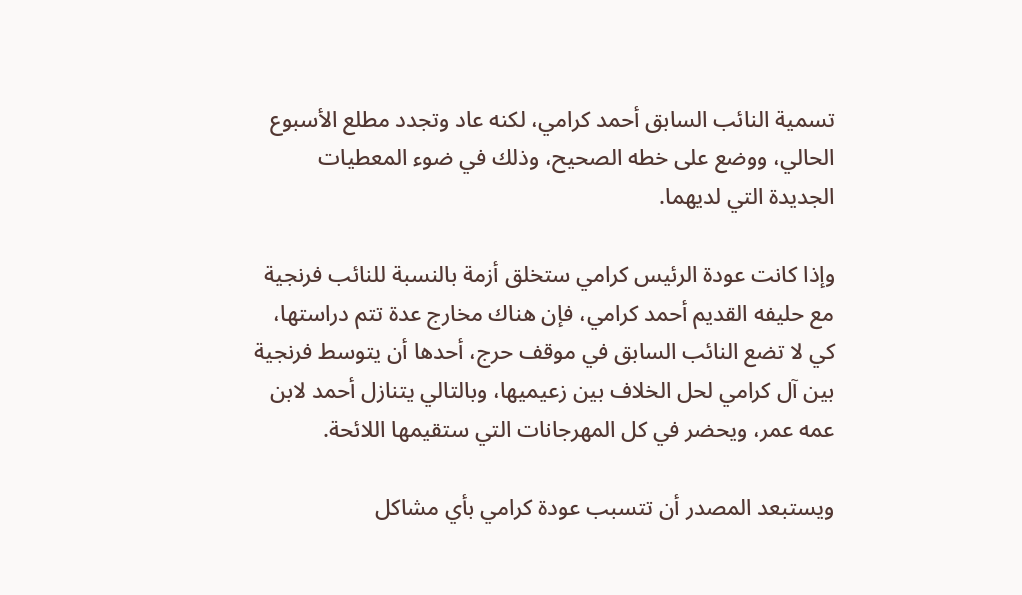تسمية النائب السابق أحمد كرامي، لكنه عاد وتجدد مطلع الأسبوع الحالي، ووضع على خطه الصحيح، وذلك في ضوء المعطيات الجديدة التي لديهما.

وإذا كانت عودة الرئيس كرامي ستخلق أزمة بالنسبة للنائب فرنجية مع حليفه القديم أحمد كرامي، فإن هناك مخارج عدة تتم دراستها، كي لا تضع النائب السابق في موقف حرج، أحدها أن يتوسط فرنجية بين آل كرامي لحل الخلاف بين زعيميها، وبالتالي يتنازل أحمد لابن عمه عمر، ويحضر في كل المهرجانات التي ستقيمها اللائحة.

ويستبعد المصدر أن تتسبب عودة كرامي بأي مشاكل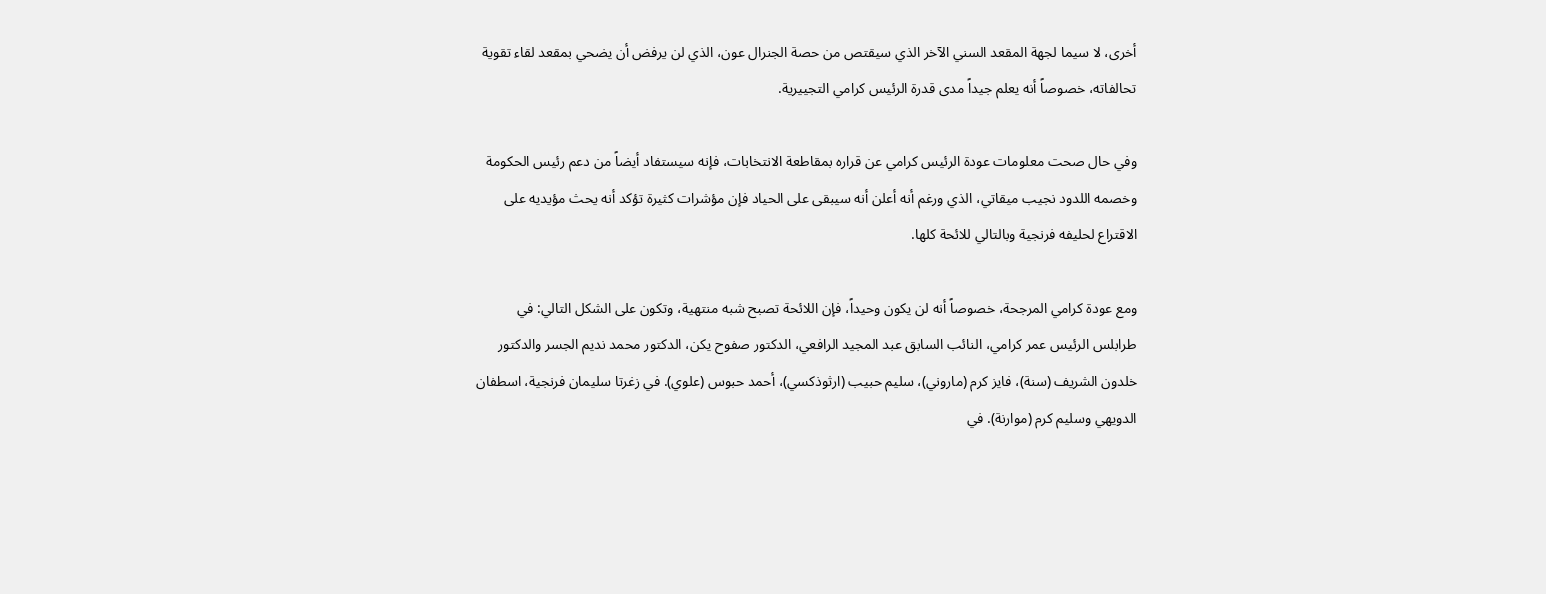أخرى، لا سيما لجهة المقعد السني الآخر الذي سيقتص من حصة الجنرال عون، الذي لن يرفض أن يضحي بمقعد لقاء تقوية تحالفاته، خصوصاً أنه يعلم جيداً مدى قدرة الرئيس كرامي التجييرية.

وفي حال صحت معلومات عودة الرئيس كرامي عن قراره بمقاطعة الانتخابات، فإنه سيستفاد أيضاً من دعم رئيس الحكومة وخصمه اللدود نجيب ميقاتي، الذي ورغم أنه أعلن أنه سيبقى على الحياد فإن مؤشرات كثيرة تؤكد أنه يحث مؤيديه على الاقتراع لحليفه فرنجية وبالتالي للائحة كلها.

ومع عودة كرامي المرجحة، خصوصاً أنه لن يكون وحيداً، فإن اللائحة تصبح شبه منتهية، وتكون على الشكل التالي: في طرابلس الرئيس عمر كرامي، النائب السابق عبد المجيد الرافعي، الدكتور صفوح يكن، الدكتور محمد نديم الجسر والدكتور خلدون الشريف (سنة)، فايز كرم (ماروني)، سليم حبيب (ارثوذكسي)، أحمد حبوس (علوي). في زغرتا سليمان فرنجية، اسطفان الدويهي وسليم كرم (موارنة). في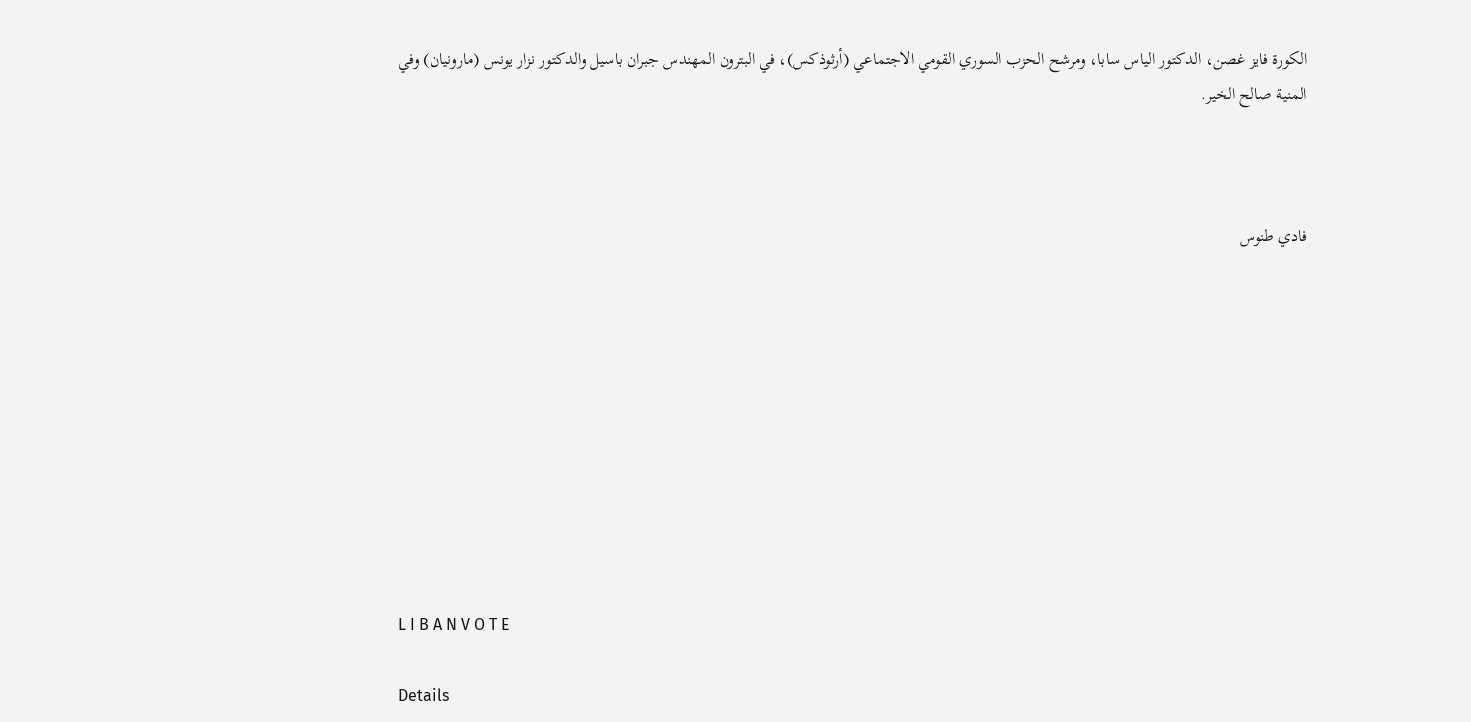الكورة فايز غصن، الدكتور الياس سابا، ومرشح الحزب السوري القومي الاجتماعي (أرثوذكس)، في البترون المهندس جبران باسيل والدكتور نزار يونس (مارونيان) وفي المنية صالح الخير.



فادي طنوس










L I B A N V O T E

Details